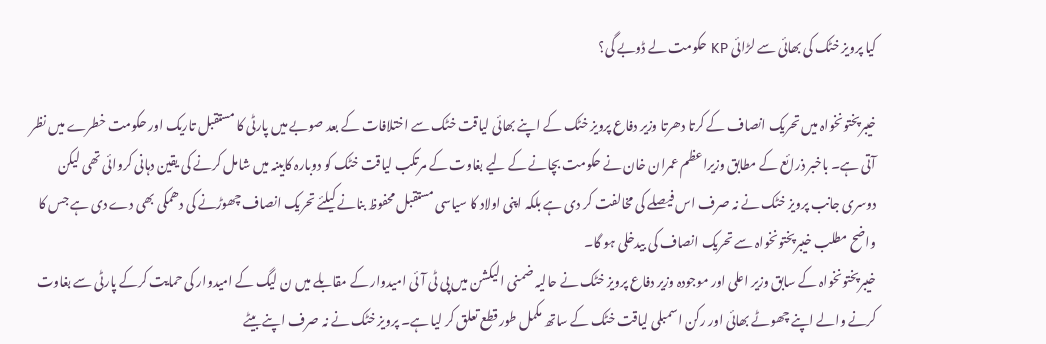کیا پرویز خٹک کی بھائی سے لڑائی KP حکومت لے ڈوبے گی؟

خیبرپختونخواہ میں تحریک انصاف کے کرتا دھرتا وزیر دفاع پرویز خٹک کے اپنے بھائی لیاقت خٹک سے اختلافات کے بعد صوبے میں پارٹی کا مستقبل تاریک اور حکومت خطرے میں نظر آتی ہے۔ باخبر ذرائع کے مطابق وزیراعظم عمران خان نے حکومت بچانے کے لیے بغاوت کے مرتکب لیاقت خٹک کو دوبارہ کابینہ میں شامل کرنے کی یقین دہانی کروائی تھی لیکن دوسری جانب پرویز خٹک نے نہ صرف اس فیصلے کی مخالفت کر دی ہے بلکہ اپنی اولاد کا سیاسی مستقبل محفوظ بنانے کیلئے تحریک انصاف چھوڑنے کی دھمکی بھی دے دی ہے جس کا واضح مطلب خیبرپختونخواہ سے تحریک انصاف کی بیدخلی ہو گا۔
خیبرپختونخواہ کے سابق وزیر اعلی اور موجودہ وزیر دفاع پرویز خٹک نے حالیہ ضمنی الیکشن میں پی ٹی آئی امیدوار کے مقابلے میں ن لیگ کے امیدوار کی حمایت کرکے پارٹی سے بغاوت کرنے والے اپنے چھوٹے بھائی اور رکن اسمبلی لیاقت خٹک کے ساتھ مکمل طور قطع تعلق کر لیا ہے۔ پرویز خٹک نے نہ صرف اپنے بیٹے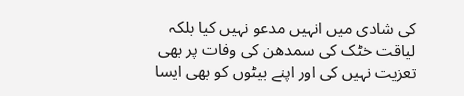کی شادی میں انہیں مدعو نہیں کیا بلکہ لیاقت خٹک کی سمدھن کی وفات پر بھی تعزیت نہیں کی اور اپنے بیٹوں کو بھی ایسا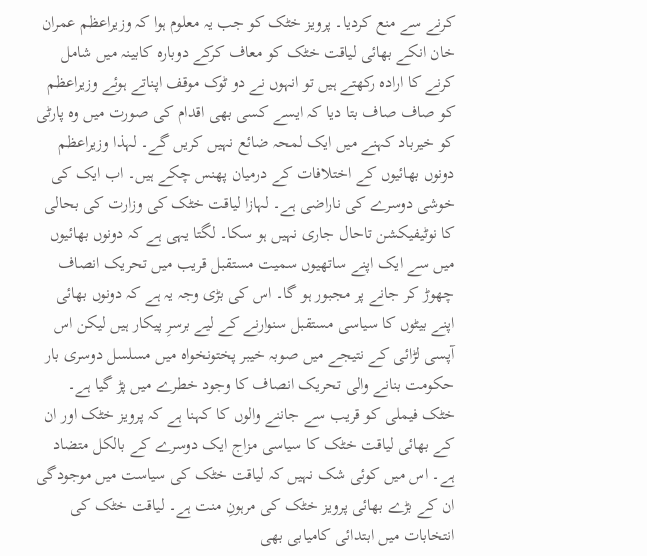کرنے سے منع کردیا۔ پرویز خٹک کو جب یہ معلوم ہوا کہ وزیراعظم عمران خان انکے بھائی لیاقت خٹک کو معاف کرکے دوبارہ کابینہ میں شامل کرنے کا ارادہ رکھتے ہیں تو انہوں نے دو ٹوک موقف اپناتے ہوئے وزیراعظم کو صاف صاف بتا دیا کہ ایسے کسی بھی اقدام کی صورت میں وہ پارٹی کو خیرباد کہنے میں ایک لمحہ ضائع نہیں کریں گے۔ لہذا وزیراعظم دونوں بھائیوں کے اختلافات کے درمیان پھنس چکے ہیں۔ اب ایک کی خوشی دوسرے کی ناراضی ہے۔ لہازا لیاقت خٹک کی وزارت کی بحالی کا نوٹیفیکشن تاحال جاری نہیں ہو سکا۔ لگتا یہی ہے کہ دونوں بھائیوں میں سے ایک اپنے ساتھیوں سمیت مستقبل قریب میں تحریک انصاف چھوڑ کر جانے پر مجبور ہو گا۔ اس کی بڑی وجہ یہ ہے کہ دونوں بھائی اپنے بیٹوں کا سیاسی مستقبل سنوارنے کے لیے برسرِ پیکار ہیں لیکن اس آپسی لڑائی کے نتیجے میں صوبہ خیبر پختونخواہ میں مسلسل دوسری بار حکومت بنانے والی تحریک انصاف کا وجود خطرے میں پڑ گیا ہے۔
خٹک فیملی کو قریب سے جاننے والوں کا کہنا ہے کہ پرویز خٹک اور ان کے بھائی لیاقت خٹک کا سیاسی مزاج ایک دوسرے کے بالکل متضاد ہے۔ اس میں کوئی شک نہیں کہ لیاقت خٹک کی سیاست میں موجودگی ان کے بڑے بھائی پرویز خٹک کی مرہونِ منت ہے۔ لیاقت خٹک کی انتخابات میں ابتدائی کامیابی بھی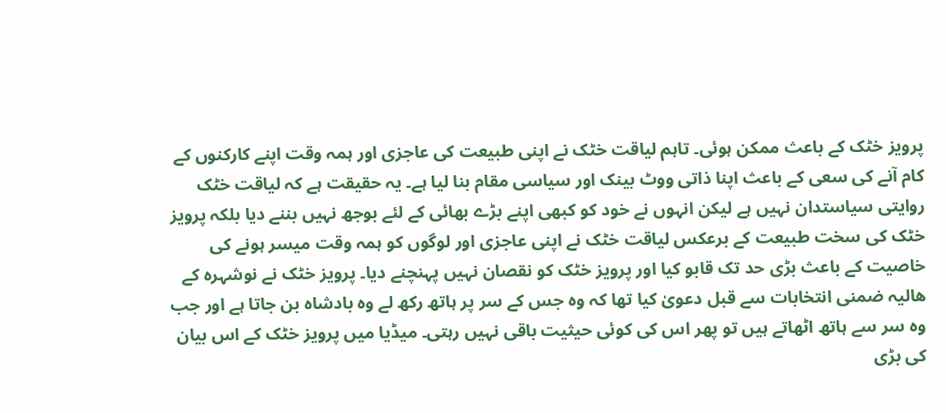پرویز خٹک کے باعث ممکن ہوئی۔ تاہم لیاقت خٹک نے اپنی طبیعت کی عاجزی اور ہمہ وقت اپنے کارکنوں کے کام آنے کی سعی کے باعث اپنا ذاتی ووٹ بینک اور سیاسی مقام بنا لیا ہے۔ یہ حقیقت ہے کہ لیاقت خٹک روایتی سیاستدان نہیں ہے لیکن انہوں نے خود کو کبھی اپنے بڑے بھائی کے لئے بوجھ نہیں بننے دیا بلکہ پرویز خٹک کی سخت طبیعت کے برعکس لیاقت خٹک نے اپنی عاجزی اور لوگوں کو ہمہ وقت میسر ہونے کی خاصیت کے باعث بڑی حد تک قابو کیا اور پرویز خٹک کو نقصان نہیں پہنچنے دیا۔ پرویز خٹک نے نوشہرہ کے ھالیہ ضمنی انتخابات سے قبل دعویٰ کیا تھا کہ وہ جس کے سر پر ہاتھ رکھ لے وہ بادشاہ بن جاتا ہے اور جب وہ سر سے ہاتھ اٹھاتے ہیں تو پھر اس کی کوئی حیثیت باقی نہیں رہتی۔ میڈیا میں پرویز خٹک کے اس بیان کی بڑی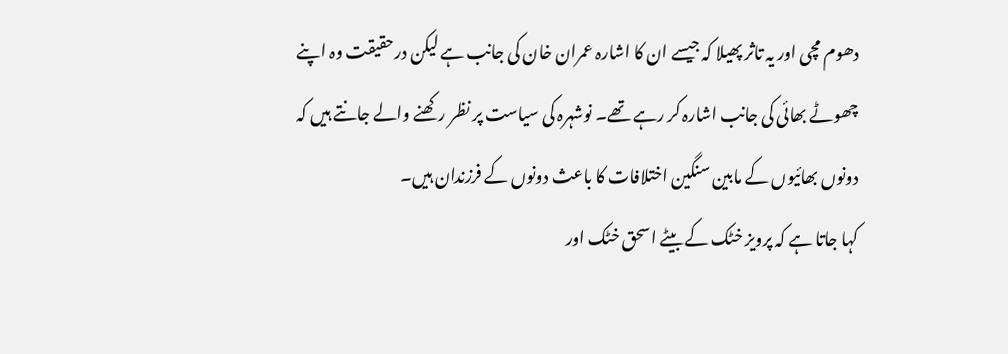دھوم مچی اور یہ تاثر پھیلا کہ جیسے ان کا اشارہ عمران خان کی جانب ہے لیکن درحقیقت وہ اپنے چھوٹے بھائی کی جانب اشارہ کر رہے تھے۔ نوشہرہ کی سیاست پر نظر رکھنے والے جانتے ہیں کہ دونوں بھائیوں کے مابین سنگین اختلافات کا باعث دونوں کے فرزندان ہیں۔
کہا جاتا ہے کہ پرویز خٹک کے بیٹے اسحق خٹک اور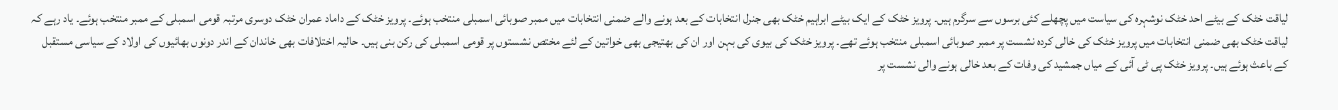لیاقت خٹک کے بیٹے احد خٹک نوشہرہ کی سیاست میں پچھلے کئی برسوں سے سرگرم ہیں۔ پرویز خٹک کے ایک بیٹے ابراہیم خٹک بھی جنرل انتخابات کے بعد ہونے والے ضمنی انتخابات میں ممبر صوبائی اسمبلی منتخب ہوئے۔ پرویز خٹک کے داماد عمران خٹک دوسری مرتبہ قومی اسمبلی کے ممبر منتخب ہوئے۔ یاد رہے کہ لیاقت خٹک بھی ضمنی انتخابات میں پرویز خٹک کی خالی کردہ نشست پر ممبر صوبائی اسمبلی منتخب ہوئے تھے۔ پرویز خٹک کی بیوی کی بہن اور ان کی بھتیجی بھی خواتین کے لئے مختص نشستوں پر قومی اسمبلی کی رکن بنی ہیں۔ حالیہ اختلافات بھی خاندان کے اندر دونوں بھائیوں کی اولاد کے سیاسی مستقبل کے باعث ہوئے ہیں۔ پرویز خٹک پی ٹی آئی کے میاں جمشید کی وفات کے بعد خالی ہونے والی نشست پر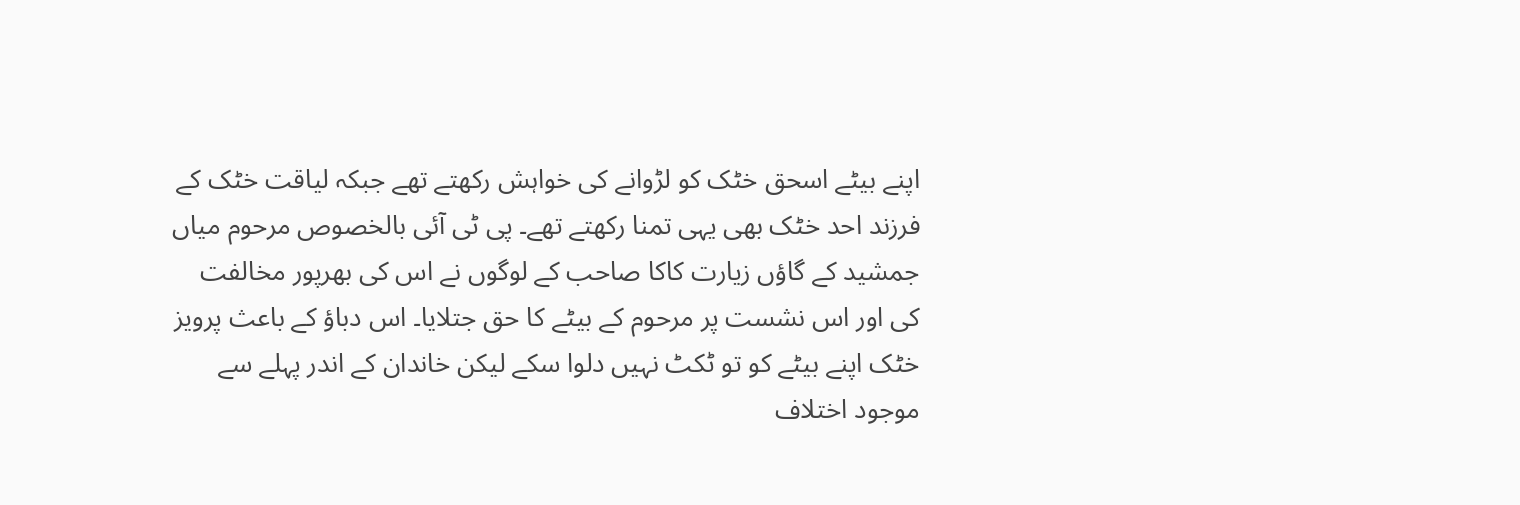اپنے بیٹے اسحق خٹک کو لڑوانے کی خواہش رکھتے تھے جبکہ لیاقت خٹک کے فرزند احد خٹک بھی یہی تمنا رکھتے تھے۔ پی ٹی آئی بالخصوص مرحوم میاں جمشید کے گاؤں زیارت کاکا صاحب کے لوگوں نے اس کی بھرپور مخالفت کی اور اس نشست پر مرحوم کے بیٹے کا حق جتلایا۔ اس دباؤ کے باعث پرویز خٹک اپنے بیٹے کو تو ٹکٹ نہیں دلوا سکے لیکن خاندان کے اندر پہلے سے موجود اختلاف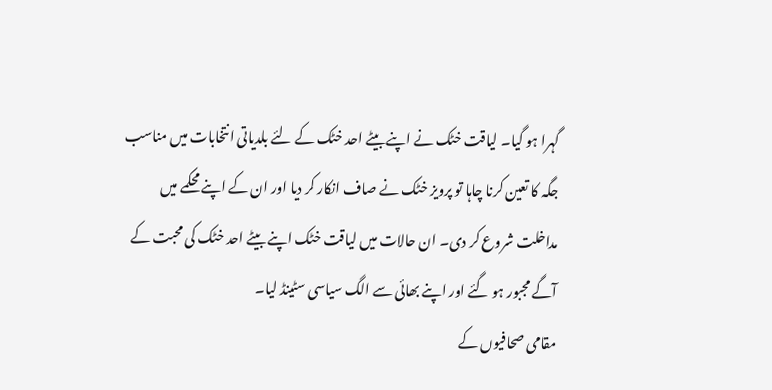گہرا ہو گیا۔ لیاقت خٹک نے اپنے بیٹے احد خٹک کے لئے بلدیاتی انتخابات میں مناسب جگہ کا تعین کرنا چاہا تو پرویز خٹک نے صاف انکار کر دیا اور ان کے اپنے محکمے میں مداخلت شروع کر دی۔ ان حالات میں لیاقت خٹک اپنے بیٹے احد خٹک کی محبت کے آگے مجبور ہو گئے اور اپنے بھائی سے الگ سیاسی سٹینڈ لیا۔
مقامی صحافیوں کے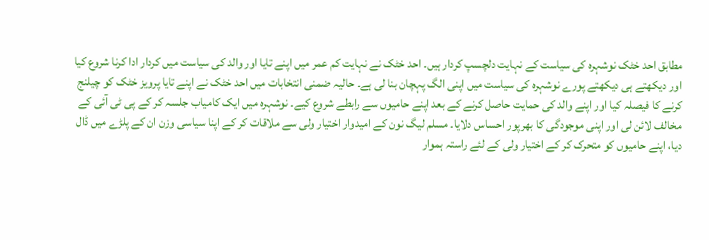مطابق احد خٹک نوشہرہ کی سیاست کے نہایت دلچسپ کردار ہیں۔ احد خٹک نے نہایت کم عمر میں اپنے تایا اور والد کی سیاست میں کردار ادا کرنا شروع کیا اور دیکھتے ہی دیکھتے پورے نوشہرہ کی سیاست میں اپنی الگ پہچان بنا لی ہے۔ حالیہ ضمنی انتخابات میں احد خٹک نے اپنے تایا پرویز خٹک کو چیلنج کرنے کا فیصلہ کیا اور اپنے والد کی حمایت حاصل کرنے کے بعد اپنے حامیوں سے رابطے شروع کیے۔ نوشہرہ میں ایک کامیاب جلسہ کر کے پی ٹی آئی کے مخالف لائن لی اور اپنی موجودگی کا بھرپور احساس دلایا۔ مسلم لیگ نون کے امیدوار اختیار ولی سے ملاقات کر کے اپنا سیاسی وزن ان کے پلڑے میں ڈال دیا، اپنے حامیوں کو متحرک کر کے اختیار ولی کے لئے راستہ ہموار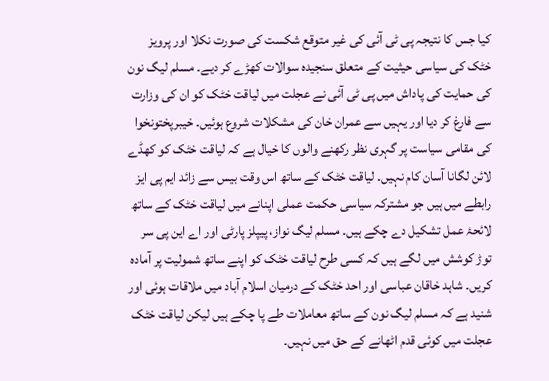کیا جس کا نتیجہ پی ٹی آئی کی غیر متوقع شکست کی صورت نکلا اور پرویز خٹک کی سیاسی حیثیت کے متعلق سنجیدہ سوالات کھڑے کر دیے۔ مسلم لیگ نون کی حمایت کی پاداش میں پی ٹی آئی نے عجلت میں لیاقت خٹک کو ان کی وزارت سے فارغ کر دیا اور یہیں سے عمران خان کی مشکلات شروع ہوئیں۔ خیبرپختونخوا کی مقامی سیاست پر گہری نظر رکھنے والوں کا خیال ہے کہ لیاقت خٹک کو کھڈے لائن لگانا آسان کام نہیں۔ لیاقت خٹک کے ساتھ اس وقت بیس سے زائد ایم پی ایز رابطے میں ہیں جو مشترکہ سیاسی حکمت عملی اپنانے میں لیاقت خٹک کے ساتھ لائحۂ عمل تشکیل دے چکے ہیں۔ مسلم لیگ نواز، پیپلز پارٹی اور اے این پی سر توڑ کوشش میں لگے ہیں کہ کسی طرح لیاقت خٹک کو اپنے ساتھ شمولیت پر آمادہ کریں۔ شاہد خاقان عباسی اور احد خٹک کے درمیان اسلام آباد میں ملاقات ہوئی اور شنید ہے کہ مسلم لیگ نون کے ساتھ معاملات طے پا چکے ہیں لیکن لیاقت خٹک عجلت میں کوئی قدم اٹھانے کے حق میں نہیں۔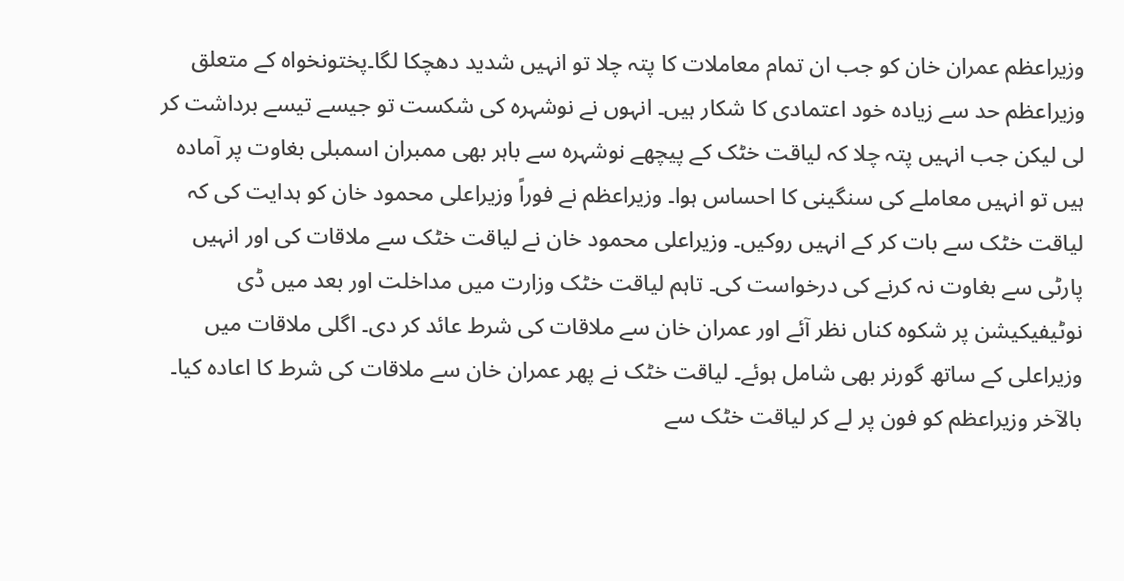وزیراعظم عمران خان کو جب ان تمام معاملات کا پتہ چلا تو انہیں شدید دھچکا لگا۔پختونخواہ کے متعلق وزیراعظم حد سے زیادہ خود اعتمادی کا شکار ہیں۔ انہوں نے نوشہرہ کی شکست تو جیسے تیسے برداشت کر لی لیکن جب انہیں پتہ چلا کہ لیاقت خٹک کے پیچھے نوشہرہ سے باہر بھی ممبران اسمبلی بغاوت پر آمادہ ہیں تو انہیں معاملے کی سنگینی کا احساس ہوا۔ وزیراعظم نے فوراً وزیراعلی محمود خان کو ہدایت کی کہ لیاقت خٹک سے بات کر کے انہیں روکیں۔ وزیراعلی محمود خان نے لیاقت خٹک سے ملاقات کی اور انہیں پارٹی سے بغاوت نہ کرنے کی درخواست کی۔ تاہم لیاقت خٹک وزارت میں مداخلت اور بعد میں ڈی نوٹیفیکیشن پر شکوہ کناں نظر آئے اور عمران خان سے ملاقات کی شرط عائد کر دی۔ اگلی ملاقات میں وزیراعلی کے ساتھ گورنر بھی شامل ہوئے۔ لیاقت خٹک نے پھر عمران خان سے ملاقات کی شرط کا اعادہ کیا۔ بالآخر وزیراعظم کو فون پر لے کر لیاقت خٹک سے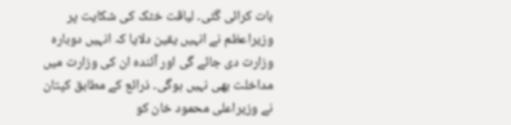بات کرائی گئی۔ لیاقت خٹک کی شکایت پر وزیراعظم نے انہیں یقین دلایا کہ انہیں دوبارہ وزارت دی جائے گی اور آئندہ ان کی وزارت میں مداخلت بھی نہیں ہوگی۔ ذرائع کے مطابق کپتان نے وزیراعلی محمود خان کو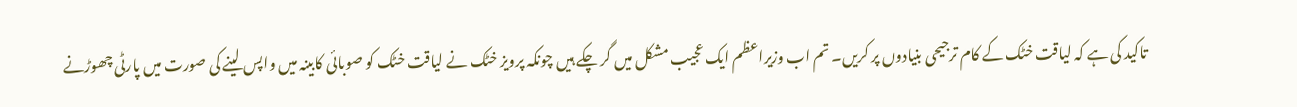تاکید کی ہے کہ لیاقت خٹک کے کام ترجیحی بنیادوں پر کریں۔ تم اب وزیراعظم ایک عجیب مشکل میں گر چکے ہیں چونکہ پرویز خٹک نے لیاقت خٹک کو صوبائی کابینہ میں واپس لینے کی صورت میں پارٹی چھوڑنے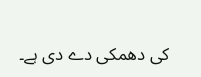کی دھمکی دے دی ہے۔